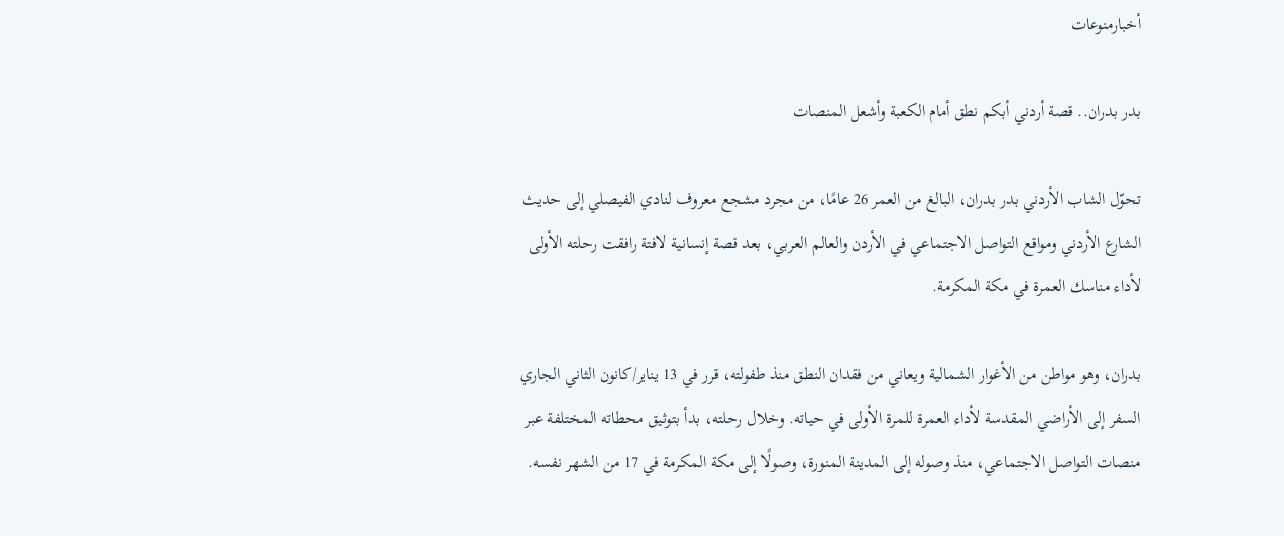أخبارمنوعات

بدر بدران.. قصة أردني أبكم نطق أمام الكعبة وأشعل المنصات

تحوّل الشاب الأردني بدر بدران، البالغ من العمر 26 عامًا، من مجرد مشجع معروف لنادي الفيصلي إلى حديث الشارع الأردني ومواقع التواصل الاجتماعي في الأردن والعالم العربي، بعد قصة إنسانية لافتة رافقت رحلته الأولى لأداء مناسك العمرة في مكة المكرمة.

بدران، وهو مواطن من الأغوار الشمالية ويعاني من فقدان النطق منذ طفولته، قرر في 13 يناير/كانون الثاني الجاري السفر إلى الأراضي المقدسة لأداء العمرة للمرة الأولى في حياته. وخلال رحلته، بدأ بتوثيق محطاته المختلفة عبر منصات التواصل الاجتماعي، منذ وصوله إلى المدينة المنورة، وصولًا إلى مكة المكرمة في 17 من الشهر نفسه.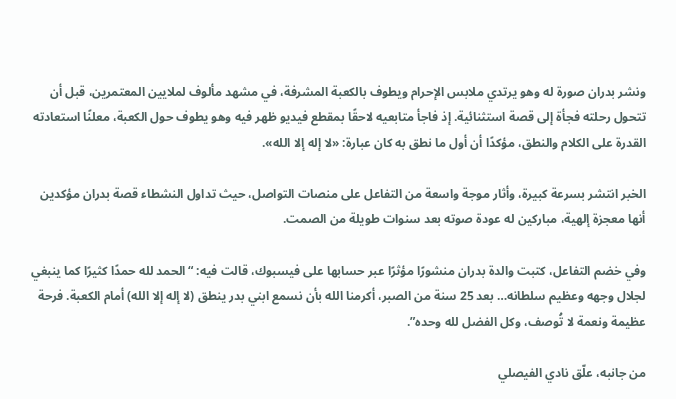ونشر بدران صورة له وهو يرتدي ملابس الإحرام ويطوف بالكعبة المشرفة، في مشهد مألوف لملايين المعتمرين، قبل أن تتحول رحلته فجأة إلى قصة استثنائية. إذ فاجأ متابعيه لاحقًا بمقطع فيديو ظهر فيه وهو يطوف حول الكعبة، معلنًا استعادته القدرة على الكلام والنطق، مؤكدًا أن أول ما نطق به كان عبارة: «لا إله إلا الله».

الخبر انتشر بسرعة كبيرة، وأثار موجة واسعة من التفاعل على منصات التواصل، حيث تداول النشطاء قصة بدران مؤكدين أنها معجزة إلهية، مباركين له عودة صوته بعد سنوات طويلة من الصمت.

وفي خضم التفاعل، كتبت والدة بدران منشورًا مؤثرًا عبر حسابها على فيسبوك، قالت فيه: “الحمد لله حمدًا كثيرًا كما ينبغي لجلال وجهه وعظيم سلطانه… بعد 25 سنة من الصبر، أكرمنا الله بأن نسمع ابني بدر ينطق (لا إله إلا الله) أمام الكعبة. فرحة عظيمة ونعمة لا تُوصف، وكل الفضل لله وحده”.

من جانبه، علّق نادي الفيصلي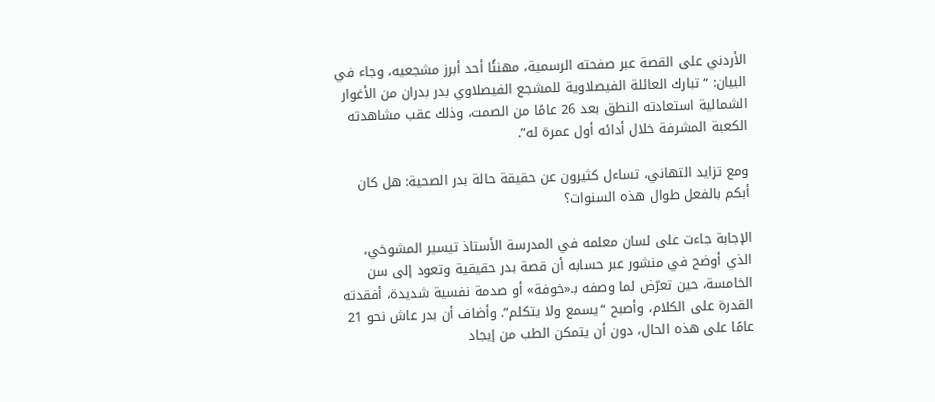الأردني على القصة عبر صفحته الرسمية، مهنئًا أحد أبرز مشجعيه، وجاء في البيان: “تبارك العائلة الفيصلاوية للمشجع الفيصلاوي بدر بدران من الأغوار الشمالية استعادته النطق بعد 26 عامًا من الصمت، وذلك عقب مشاهدته الكعبة المشرفة خلال أدائه أول عمرة له”.

ومع تزايد التهاني، تساءل كثيرون عن حقيقة حالة بدر الصحية: هل كان أبكم بالفعل طوال هذه السنوات؟

الإجابة جاءت على لسان معلمه في المدرسة الأستاذ تيسير المشوخي، الذي أوضح في منشور عبر حسابه أن قصة بدر حقيقية وتعود إلى سن الخامسة، حين تعرّض لما وصفه بـ«خوفة» أو صدمة نفسية شديدة، أفقدته القدرة على الكلام، وأصبح “يسمع ولا يتكلم”. وأضاف أن بدر عاش نحو 21 عامًا على هذه الحال، دون أن يتمكن الطب من إيجاد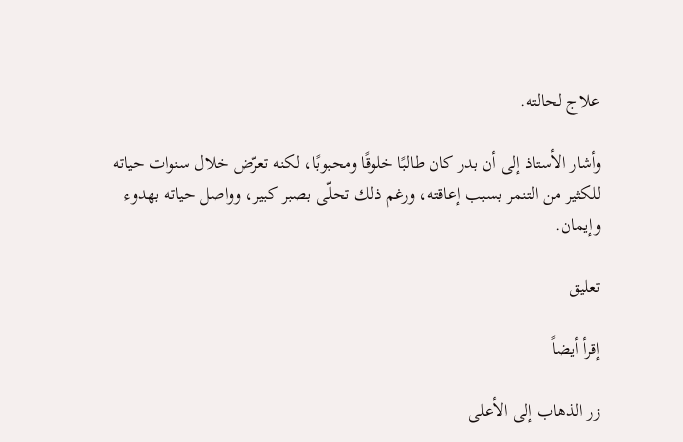علاج لحالته.

وأشار الأستاذ إلى أن بدر كان طالبًا خلوقًا ومحبوبًا، لكنه تعرّض خلال سنوات حياته للكثير من التنمر بسبب إعاقته، ورغم ذلك تحلّى بصبر كبير، وواصل حياته بهدوء وإيمان.

تعليق

إقرأ أيضاً

زر الذهاب إلى الأعلى